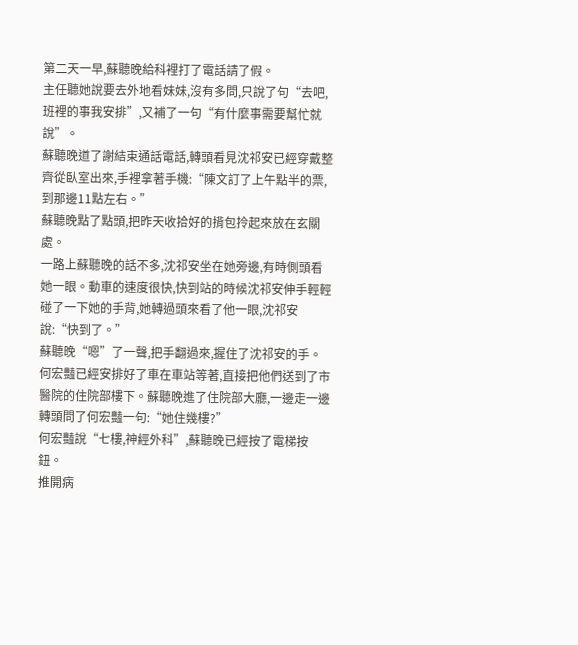第二天一早,蘇聽晚給科裡打了電話請了假。
主任聽她說要去外地看妹妹,沒有多問,只說了句“去吧,班裡的事我安排”,又補了一句“有什麼事需要幫忙就說”。
蘇聽晚道了謝結束通話電話,轉頭看見沈祁安已經穿戴整齊從臥室出來,手裡拿著手機:“陳文訂了上午點半的票,到那邊11點左右。”
蘇聽晚點了點頭,把昨天收拾好的揹包拎起來放在玄關處。
一路上蘇聽晚的話不多,沈祁安坐在她旁邊,有時側頭看她一眼。動車的速度很快,快到站的時候沈祁安伸手輕輕碰了一下她的手背,她轉過頭來看了他一眼,沈祁安說:“快到了。”
蘇聽晚“嗯”了一聲,把手翻過來,握住了沈祁安的手。
何宏豔已經安排好了車在車站等著,直接把他們送到了市醫院的住院部樓下。蘇聽晚進了住院部大廳,一邊走一邊轉頭問了何宏豔一句:“她住幾樓?”
何宏豔說“七樓,神經外科”,蘇聽晚已經按了電梯按鈕。
推開病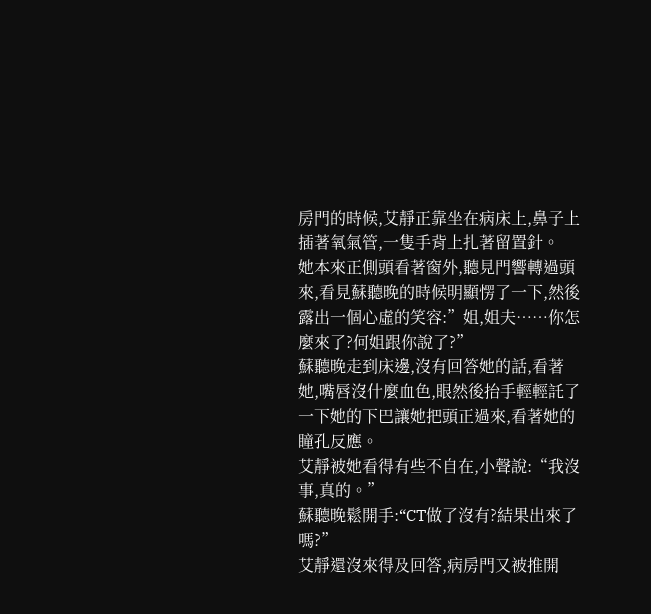房門的時候,艾靜正靠坐在病床上,鼻子上插著氧氣管,一隻手背上扎著留置針。
她本來正側頭看著窗外,聽見門響轉過頭來,看見蘇聽晚的時候明顯愣了一下,然後露出一個心虛的笑容:”姐,姐夫……你怎麼來了?何姐跟你說了?”
蘇聽晚走到床邊,沒有回答她的話,看著她,嘴唇沒什麼血色,眼然後抬手輕輕託了一下她的下巴讓她把頭正過來,看著她的瞳孔反應。
艾靜被她看得有些不自在,小聲說:“我沒事,真的。”
蘇聽晚鬆開手:“CT做了沒有?結果出來了嗎?”
艾靜還沒來得及回答,病房門又被推開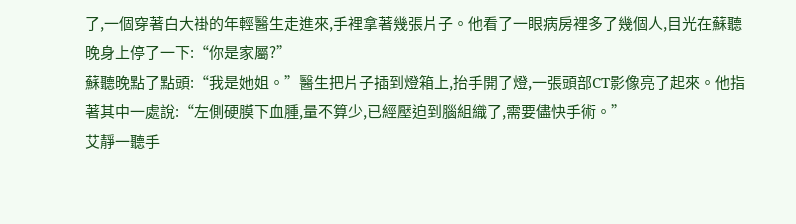了,一個穿著白大褂的年輕醫生走進來,手裡拿著幾張片子。他看了一眼病房裡多了幾個人,目光在蘇聽晚身上停了一下:“你是家屬?”
蘇聽晚點了點頭:“我是她姐。”醫生把片子插到燈箱上,抬手開了燈,一張頭部CT影像亮了起來。他指著其中一處說:“左側硬膜下血腫,量不算少,已經壓迫到腦組織了,需要儘快手術。”
艾靜一聽手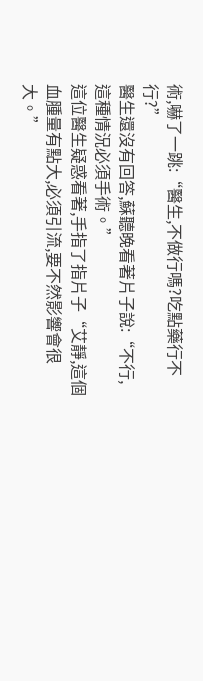術,嚇了一跳:“醫生,不做行嗎?吃點藥行不行?”
醫生還沒有回答,蘇聽晚看著片子說:“不行,這種情況必須手術。”
這位醫生疑惑看著,手指了指片子“艾靜,這個血腫量有點大,必須引流,要不然影響會很大。”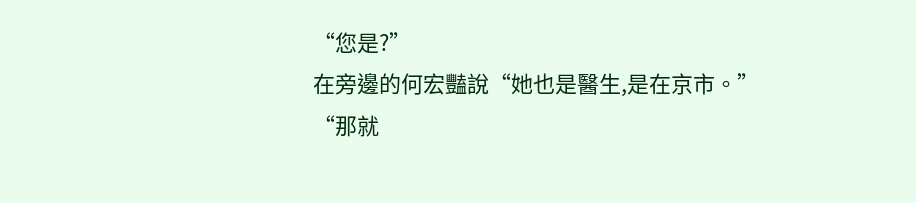“您是?”
在旁邊的何宏豔說“她也是醫生,是在京市。”
“那就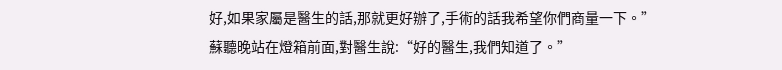好,如果家屬是醫生的話,那就更好辦了,手術的話我希望你們商量一下。”
蘇聽晚站在燈箱前面,對醫生說:“好的醫生,我們知道了。”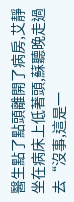醫生點了點頭離開了病房,艾靜坐在病床上低著頭,蘇聽晚走過去“沒事,這是一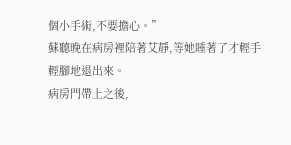個小手術,不要擔心。”
蘇聽晚在病房裡陪著艾靜,等她睡著了才輕手輕腳地退出來。
病房門帶上之後,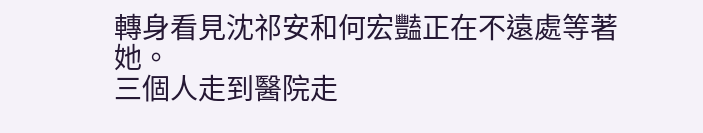轉身看見沈祁安和何宏豔正在不遠處等著她。
三個人走到醫院走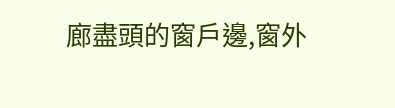廊盡頭的窗戶邊,窗外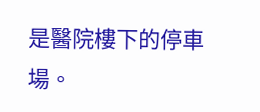是醫院樓下的停車場。